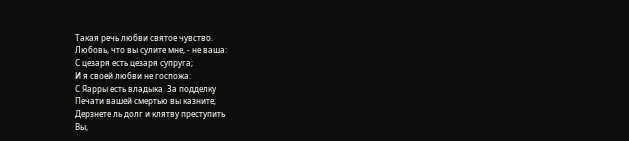Такая речь любви святое чувство.
Любовь, что вы сулите мне, - не ваша:
С цезаря есть цезаря супруга;
И я своей любви не госпожа:
С Яарры есть владыка. За подделку
Печати вашей смертью вы казните;
Дерзнете ль долг и клятву преступить
Вы,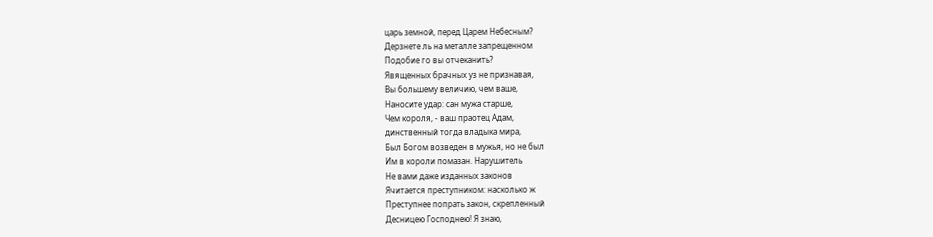царь земной, перед Царем Небесным?
Дерзнете ль на металле запрещенном
Подобие го вы отчеканить?
Явященных брачных уз не признавая,
Вы большему величию, чем ваше,
Наносите удар: сан мужа старше,
Чем короля, - ваш праотец Адам,
динственный тогда владыка мира,
Был Богом возведен в мужья, но не был
Им в короли помазан. Нарушитель
Не вами даже изданных законов
Ячитается преступником: насколько ж
Преступнее попрать закон, скрепленный
Десницею Господнею! Я знаю,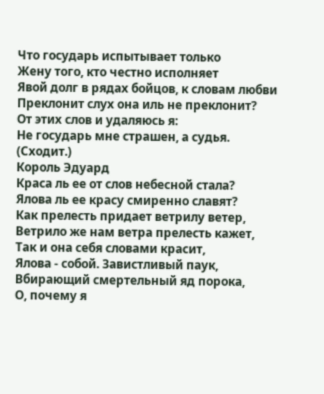Что государь испытывает только
Жену того, кто честно исполняет
Явой долг в рядах бойцов, к словам любви
Преклонит слух она иль не преклонит?
От этих слов и удаляюсь я:
Не государь мне страшен, а судья.
(Сходит.)
Король Эдуард
Краса ль ее от слов небесной стала?
Ялова ль ее красу смиренно славят?
Как прелесть придает ветрилу ветер,
Ветрило же нам ветра прелесть кажет,
Так и она себя словами красит,
Ялова - собой. Завистливый паук,
Вбирающий смертельный яд порока,
О, почему я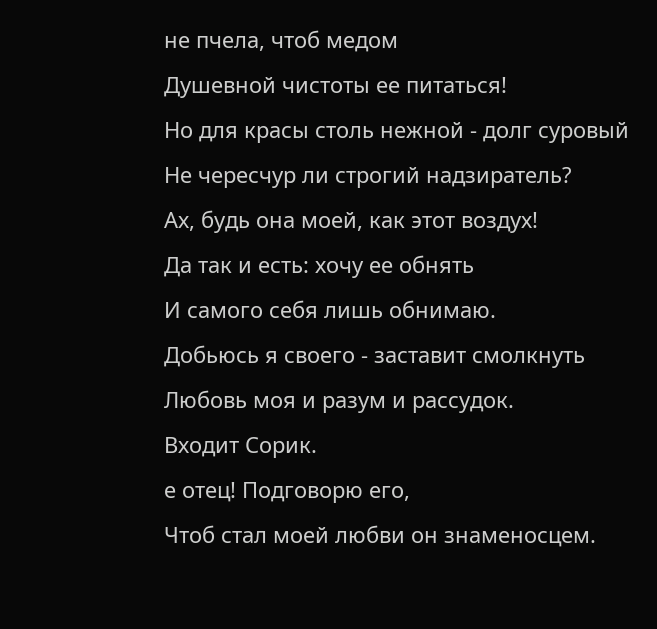не пчела, чтоб медом
Душевной чистоты ее питаться!
Но для красы столь нежной - долг суровый
Не чересчур ли строгий надзиратель?
Ах, будь она моей, как этот воздух!
Да так и есть: хочу ее обнять
И самого себя лишь обнимаю.
Добьюсь я своего - заставит смолкнуть
Любовь моя и разум и рассудок.
Входит Сорик.
е отец! Подговорю его,
Чтоб стал моей любви он знаменосцем.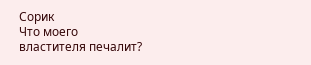Сорик
Что моего властителя печалит?